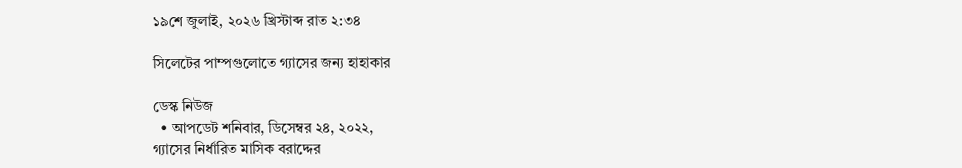১৯শে জুলাই, ২০২৬ খ্রিস্টাব্দ রাত ২:৩৪

সিলেটের পাম্পগুলোতে গ্যাসের জন্য হাহাকার

ডেস্ক নিউজ
  • আপডেট শনিবার, ডিসেম্বর ২৪, ২০২২,
গ্যাসের নির্ধারিত মাসিক বরাদ্দের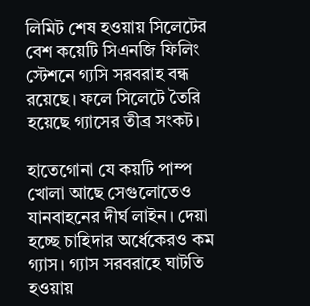লিমিট শেষ হওয়ায় সিলেটের বেশ কয়েটি সিএনজি ফিলিং স্টেশনে গ্যসি সরবরাহ বন্ধ রয়েছে। ফলে সিলেটে তৈরি হয়েছে গ্যাসের তীব্র সংকট।

হাতেগোনা যে কয়টি পাম্প খোলা আছে সেগুলোতেও যানবাহনের দীর্ঘ লাইন। দেয়া হচ্ছে চাহিদার অর্ধেকেরও কম গ্যাস। গ্যাস সরবরাহে ঘাটতি হওয়ায়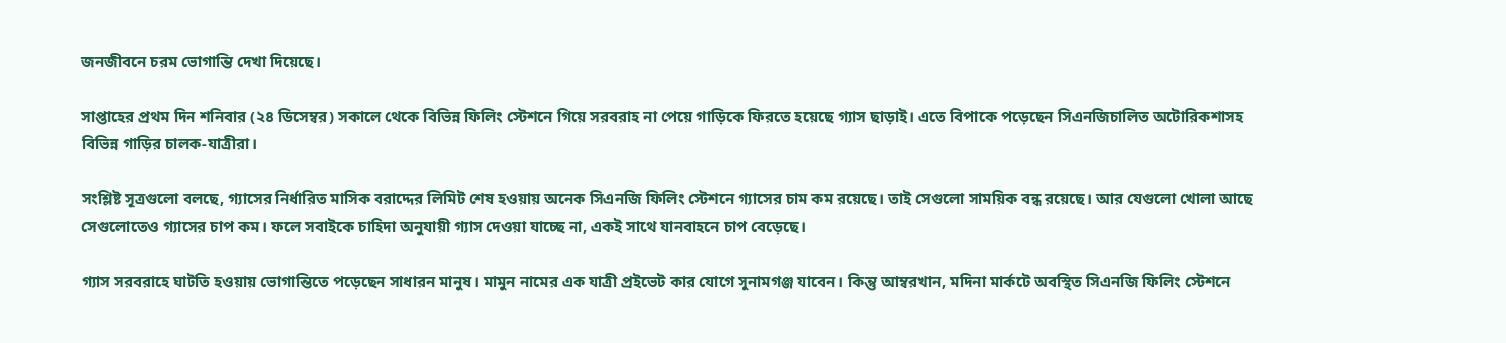জনজীবনে চরম ভোগান্তি দেখা দিয়েছে।

সাপ্তাহের প্রথম দিন শনিবার (২৪ ডিসেম্বর) সকালে থেকে বিভিন্ন ফিলিং স্টেশনে গিয়ে সরবরাহ না পেয়ে গাড়িকে ফিরতে হয়েছে গ্যাস ছাড়াই। এতে বিপাকে পড়েছেন সিএনজিচালিত অটোরিকশাসহ বিভিন্ন গাড়ির চালক-যাত্রীরা।

সংশ্লিষ্ট সূত্রগুলো বলছে, গ্যাসের নির্ধারিত মাসিক বরাদ্দের লিমিট শেষ হওয়ায় অনেক সিএনজি ফিলিং স্টেশনে গ্যাসের চাম কম রয়েছে। তাই সেগুলো সাময়িক বন্ধ রয়েছে। আর যেগুলো খোলা আছে সেগুলোতেও গ্যাসের চাপ কম। ফলে সবাইকে চাহিদা অনুযায়ী গ্যাস দেওয়া যাচ্ছে না, একই সাথে যানবাহনে চাপ বেড়েছে।

গ্যাস সরবরাহে ঘাটতি হওয়ায় ভোগান্তিতে পড়েছেন সাধারন মানুষ। মামুন নামের এক যাত্রী প্রইভেট কার যোগে সুনামগঞ্জ যাবেন। কিন্তু আম্বরখান, মদিনা মার্কটে অবস্থিত সিএনজি ফিলিং স্টেশনে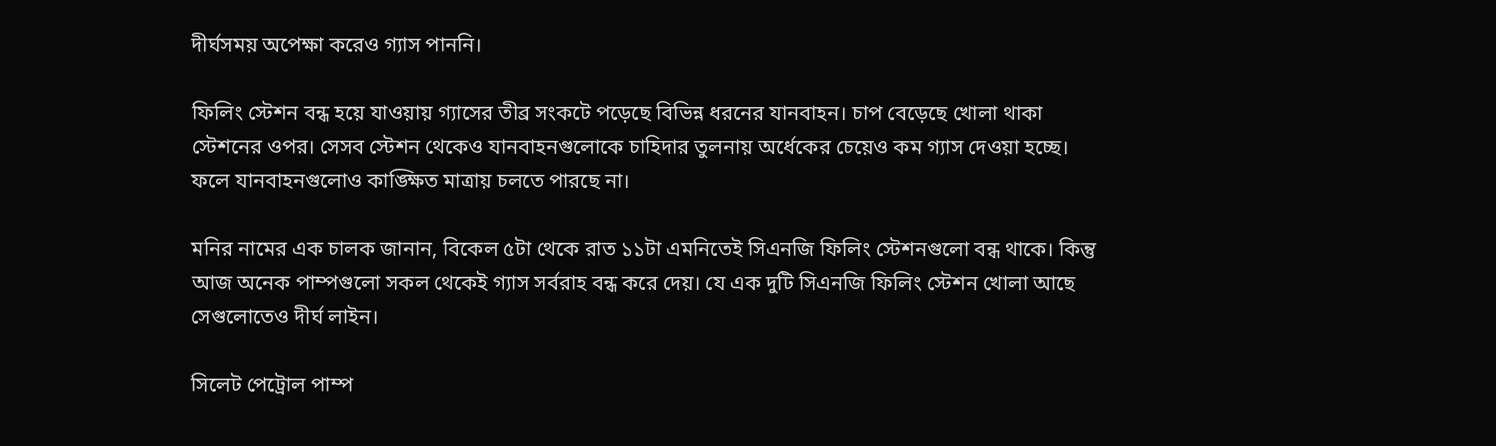দীর্ঘসময় অপেক্ষা করেও গ্যাস পাননি।

ফিলিং স্টেশন বন্ধ হয়ে যাওয়ায় গ্যাসের তীব্র সংকটে পড়েছে বিভিন্ন ধরনের যানবাহন। চাপ বেড়েছে খোলা থাকা স্টেশনের ওপর। সেসব স্টেশন থেকেও যানবাহনগুলোকে চাহিদার তুলনায় অর্ধেকের চেয়েও কম গ্যাস দেওয়া হচ্ছে। ফলে যানবাহনগুলোও কাঙ্ক্ষিত মাত্রায় চলতে পারছে না।

মনির নামের এক চালক জানান, বিকেল ৫টা থেকে রাত ১১টা এমনিতেই সিএনজি ফিলিং স্টেশনগুলো বন্ধ থাকে। কিন্তু আজ অনেক পাম্পগুলো সকল থেকেই গ্যাস সর্বরাহ বন্ধ করে দেয়। যে এক দুটি সিএনজি ফিলিং স্টেশন খোলা আছে সেগুলোতেও দীর্ঘ লাইন।

সিলেট পেট্রোল পাম্প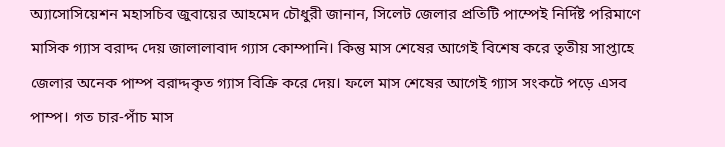অ্যাসোসিয়েশন মহাসচিব জুবায়ের আহমেদ চৌধুরী জানান, সিলেট জেলার প্রতিটি পাম্পেই নির্দিষ্ট পরিমাণে মাসিক গ্যাস বরাদ্দ দেয় জালালাবাদ গ্যাস কোম্পানি। কিন্তু মাস শেষের আগেই বিশেষ করে তৃতীয় সাপ্তাহে জেলার অনেক পাম্প বরাদ্দকৃত গ্যাস বিক্রি করে দেয়। ফলে মাস শেষের আগেই গ্যাস সংকটে পড়ে এসব পাম্প। গত চার-পাঁচ মাস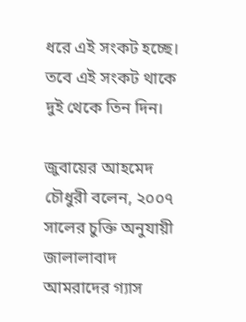ধরে এই সংকট হচ্ছে। তবে এই সংকট থাকে দুই থেকে তিন দিন।

জুবায়ের আহমেদ চৌধুরী বলেন, ২০০৭ সালের চুক্তি অনুযায়ী জালালাবাদ আমরাদের গ্যাস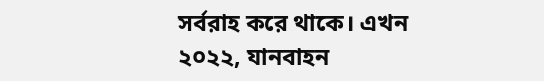সর্বরাহ করে থাকে। এখন ২০২২, যানবাহন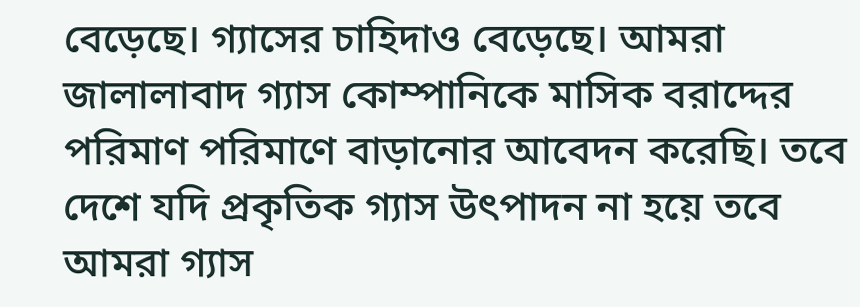বেড়েছে। গ্যাসের চাহিদাও বেড়েছে। আমরা জালালাবাদ গ্যাস কোম্পানিকে মাসিক বরাদ্দের পরিমাণ পরিমাণে বাড়ানোর আবেদন করেছি। তবে দেশে যদি প্রকৃতিক গ্যাস উৎপাদন না হয়ে তবে আমরা গ্যাস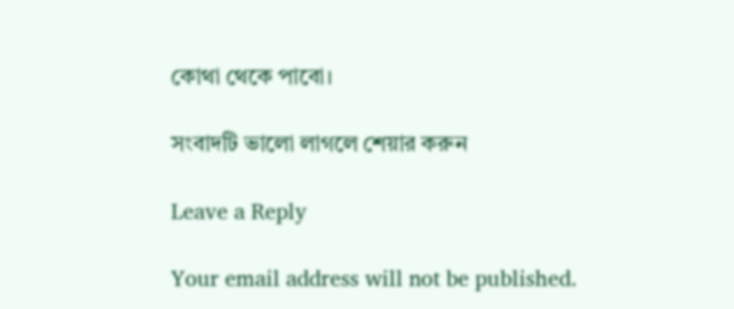কোথা থেকে পাবো।

সংবাদটি ভালো লাগলে শেয়ার করুন

Leave a Reply

Your email address will not be published.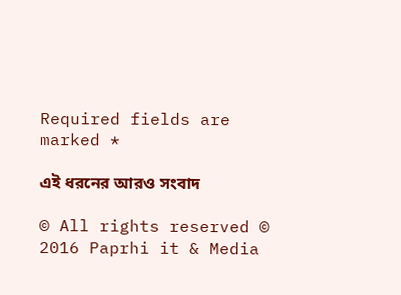Required fields are marked *

এই ধরনের আরও সংবাদ

© All rights reserved © 2016 Paprhi it & Media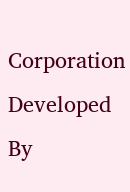Corporation
Developed By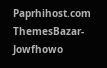Paprhihost.com
ThemesBazar-Jowfhowo